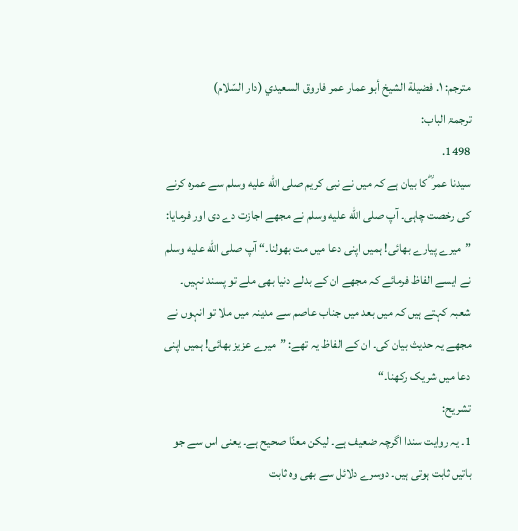مترجم: ١. فضيلة الشيخ أبو عمار عمر فاروق السعيدي (دار السّلام)
ترجمۃ الباب:
1498.
سیدنا عمر ؓ کا بیان ہے کہ میں نے نبی کریم صلى الله عليه وسلم سے عمرہ کرنے کی رخصت چاہی۔ آپ صلى الله عليه وسلم نے مجھے اجازت دے دی اور فرمایا: ”میرے پیارے بھائی! ہمیں اپنی دعا میں مت بھولنا۔“ آپ صلى الله عليه وسلم نے ایسے الفاظ فرمائے کہ مجھے ان کے بدلے دنیا بھی ملے تو پسند نہیں۔ شعبہ کہتے ہیں کہ میں بعد میں جناب عاصم سے مدینہ میں ملا تو انہوں نے مجھے یہ حدیث بیان کی۔ ان کے الفاظ یہ تھے: ”میرے عزیز بھائی! ہمیں اپنی دعا میں شریک رکھنا۔“
تشریح:
1۔ یہ روایت سندا اگرچہ ضعیف ہے۔ لیکن معنًا صحیح ہے۔ یعنی اس سے جو باتیں ثابت ہوتی ہیں۔ دوسرے دلائل سے بھی وہ ثابت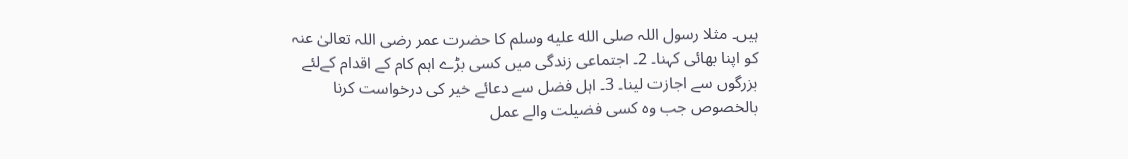ہیں۔ مثلا رسول اللہ صلى الله عليه وسلم کا حضرت عمر رضی اللہ تعالیٰ عنہ کو اپنا بھائی کہنا۔ 2۔ اجتماعی زندگی میں کسی بڑے اہم کام کے اقدام کےلئے بزرگوں سے اجازت لینا۔ 3۔ اہل فضل سے دعائے خیر کی درخواست کرنا بالخصوص جب وہ کسی فضیلت والے عمل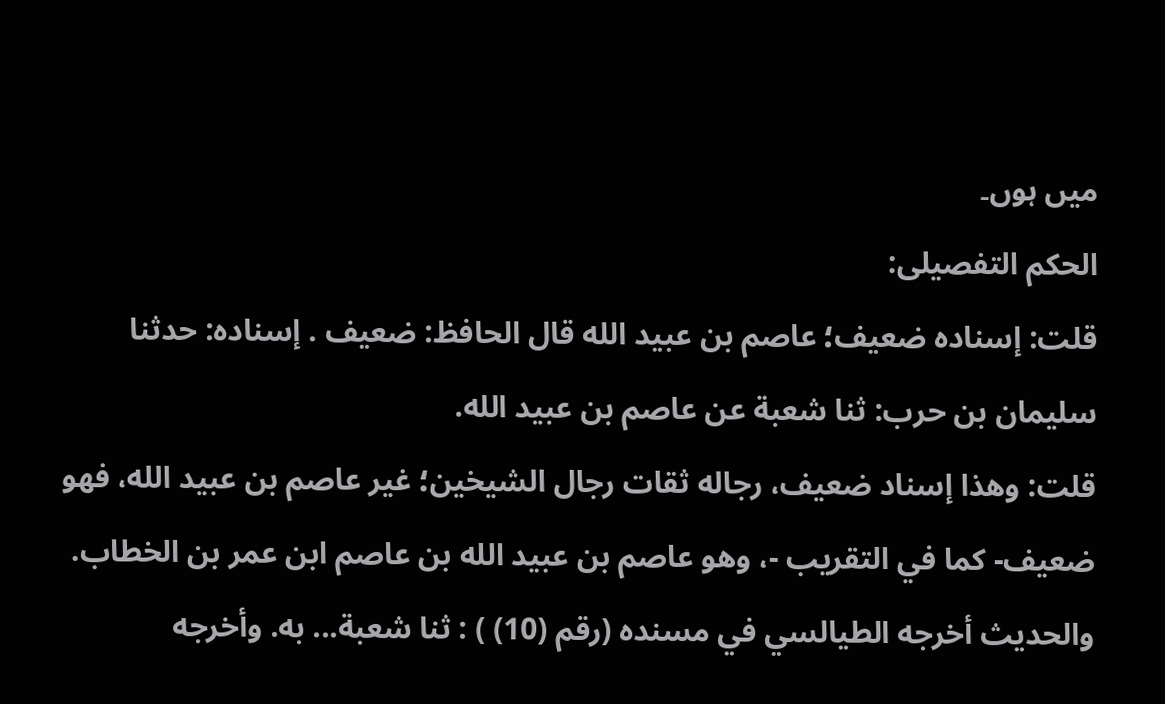میں ہوں۔
الحکم التفصیلی:
قلت: إسناده ضعيف؛ عاصم بن عبيد الله قال الحافظ: ضعيف . إسناده: حدثنا سليمان بن حرب: ثنا شعبة عن عاصم بن عبيد الله.
قلت: وهذا إسناد ضعيف، رجاله ثقات رجال الشيخين؛ غير عاصم بن عبيد الله، فهو ضعيف- كما في التقريب -، وهو عاصم بن عبيد الله بن عاصم ابن عمر بن الخطاب. والحديث أخرجه الطيالسي في مسنده (رقم (10) ) : ثنا شعبة... به. وأخرجه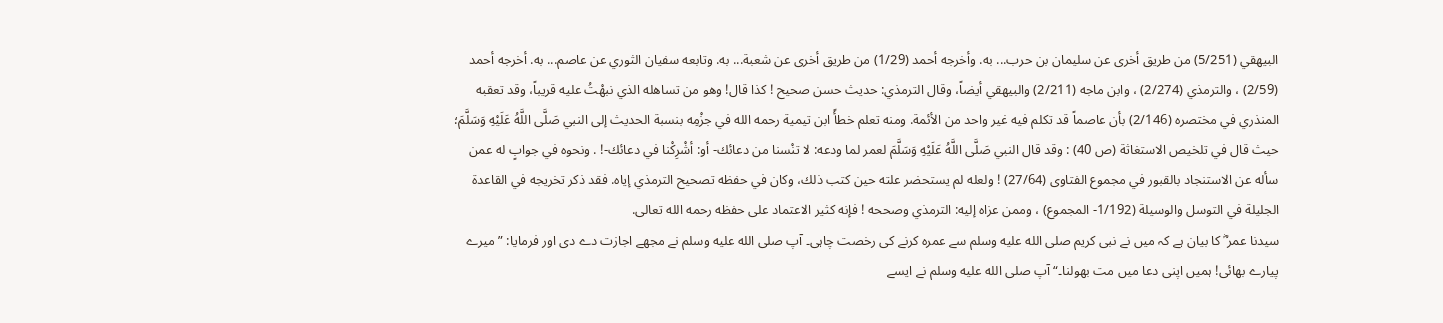البيهقي (5/251) من طريق أخرى عن سليمان بن حرب... به. وأخرجه أحمد (1/29) من طريق أخرى عن شعبة... به. وتابعه سفيان الثوري عن عاصم... به. أخرجه أحمد (2/59) ، والترمذي (2/274) ، وابن ماجه (2/211) والبيهقي أيضاً، وقال الترمذي: حديث حسن صحيح ! كذا قال! وهو من تساهله الذي نبهْتُ عليه قريباً، وقد تعقبه المنذري في مختصره (2/146) بأن عاصماً قد تكلم فيه غير واحد من الأئمة. ومنه تعلم خطأً ابن تيمية رحمه الله في جزْمِه بنسبة الحديث إلى النبي صَلَّى اللَّهُ عَلَيْهِ وَسَلَّمَ؛ حيث قال في تلخيص الاستغاثة (ص 40) : وقد قال النبي صَلَّى اللَّهُ عَلَيْهِ وَسَلَّمَ لعمر لما ودعه: لا تنْسنا من دعائك- أو: أشْرِكْنا في دعائك-! . ونحوه في جوابٍ له عمن سأله عن الاستنجاد بالقبور في مجموع الفتاوى (27/64) ! ولعله لم يستحضر علته حين كتب ذلك، وكان في حفظه تصحيح الترمذي إياه. فقد ذكر تخريجه في القاعدة الجليلة في التوسل والوسيلة (1/192- المجموع) ، وممن عزاه إليه: الترمذي وصححه ! فإنه كثير الاعتماد على حفظه رحمه الله تعالى.
سیدنا عمر ؓ کا بیان ہے کہ میں نے نبی کریم صلى الله عليه وسلم سے عمرہ کرنے کی رخصت چاہی۔ آپ صلى الله عليه وسلم نے مجھے اجازت دے دی اور فرمایا: ”میرے پیارے بھائی! ہمیں اپنی دعا میں مت بھولنا۔“ آپ صلى الله عليه وسلم نے ایسے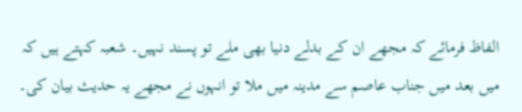الفاظ فرمائے کہ مجھے ان کے بدلے دنیا بھی ملے تو پسند نہیں۔ شعبہ کہتے ہیں کہ میں بعد میں جناب عاصم سے مدینہ میں ملا تو انہوں نے مجھے یہ حدیث بیان کی۔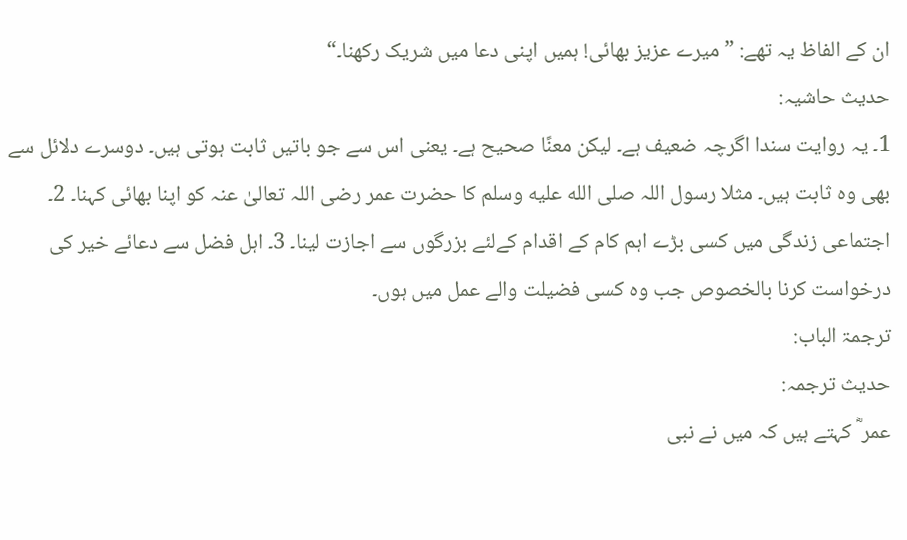ان کے الفاظ یہ تھے: ”میرے عزیز بھائی! ہمیں اپنی دعا میں شریک رکھنا۔“
حدیث حاشیہ:
1۔ یہ روایت سندا اگرچہ ضعیف ہے۔ لیکن معنًا صحیح ہے۔ یعنی اس سے جو باتیں ثابت ہوتی ہیں۔ دوسرے دلائل سے بھی وہ ثابت ہیں۔ مثلا رسول اللہ صلى الله عليه وسلم کا حضرت عمر رضی اللہ تعالیٰ عنہ کو اپنا بھائی کہنا۔ 2۔ اجتماعی زندگی میں کسی بڑے اہم کام کے اقدام کےلئے بزرگوں سے اجازت لینا۔ 3۔ اہل فضل سے دعائے خیر کی درخواست کرنا بالخصوص جب وہ کسی فضیلت والے عمل میں ہوں۔
ترجمۃ الباب:
حدیث ترجمہ:
عمر ؓ کہتے ہیں کہ میں نے نبی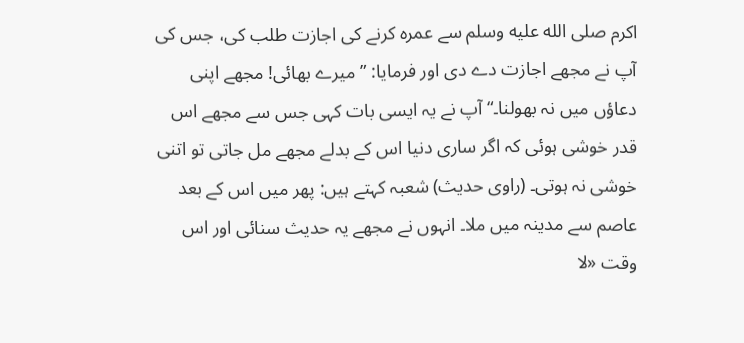اکرم صلى الله عليه وسلم سے عمرہ کرنے کی اجازت طلب کی، جس کی آپ نے مجھے اجازت دے دی اور فرمایا: ”میرے بھائی! مجھے اپنی دعاؤں میں نہ بھولنا۔“ آپ نے یہ ایسی بات کہی جس سے مجھے اس قدر خوشی ہوئی کہ اگر ساری دنیا اس کے بدلے مجھے مل جاتی تو اتنی خوشی نہ ہوتی۔ (راوی حدیث) شعبہ کہتے ہیں: پھر میں اس کے بعد عاصم سے مدینہ میں ملا۔ انہوں نے مجھے یہ حدیث سنائی اور اس وقت «لا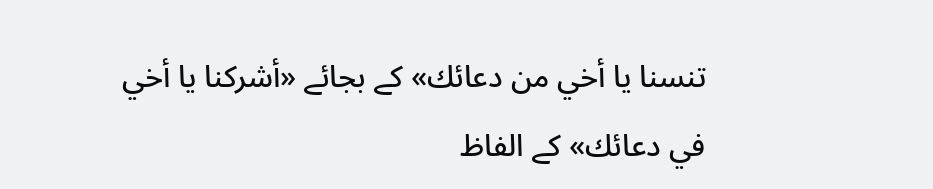تنسنا يا أخي من دعائك» کے بجائے «أشركنا يا أخي في دعائك» کے الفاظ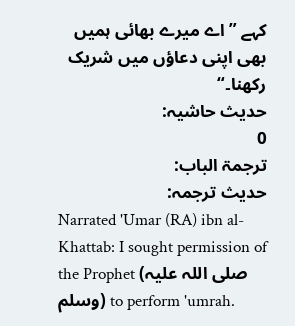کہے ”اے میرے بھائی ہمیں بھی اپنی دعاؤں میں شریک رکھنا۔“
حدیث حاشیہ:
0
ترجمۃ الباب:
حدیث ترجمہ:
Narrated 'Umar (RA) ibn al-Khattab: I sought permission of the Prophet (صلی اللہ علیہ وسلم) to perform 'umrah.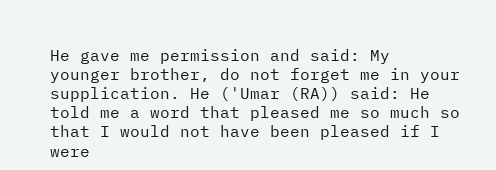He gave me permission and said: My younger brother, do not forget me in your supplication. He ('Umar (RA)) said: He told me a word that pleased me so much so that I would not have been pleased if I were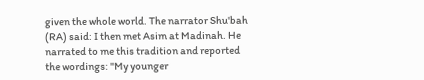given the whole world. The narrator Shu'bah (RA) said: I then met Asim at Madinah. He narrated to me this tradition and reported the wordings: "My younger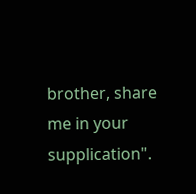brother, share me in your supplication".